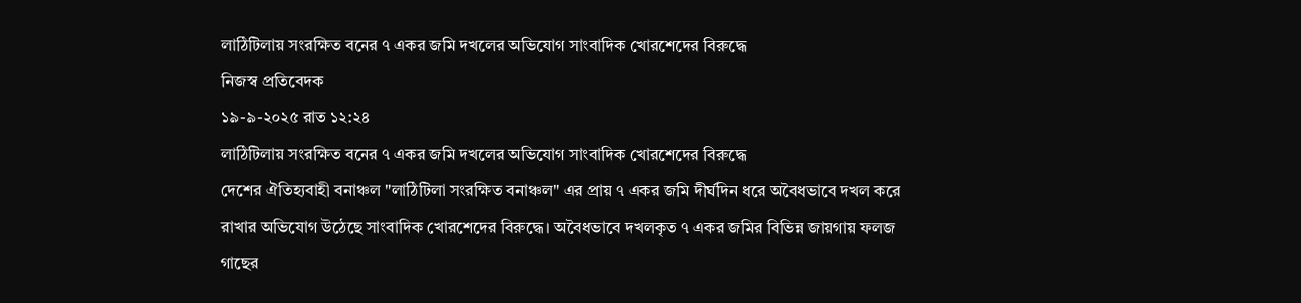লাঠিটিলায় সংরক্ষিত বনের ৭ একর জমি দখলের অভিযোগ সাংবাদিক খোরশেদের বিরুদ্ধে
নিজস্ব প্রতিবেদক
১৯-৯-২০২৫ রাত ১২:২৪
লাঠিটিলায় সংরক্ষিত বনের ৭ একর জমি দখলের অভিযোগ সাংবাদিক খোরশেদের বিরুদ্ধে
দেশের ঐতিহ্যবাহী বনাঞ্চল "লাঠিটিলা সংরক্ষিত বনাঞ্চল" এর প্রায় ৭ একর জমি দীর্ঘদিন ধরে অবৈধভাবে দখল করে রাখার অভিযোগ উঠেছে সাংবাদিক খোরশেদের বিরুদ্ধে। অবৈধভাবে দখলকৃত ৭ একর জমির বিভিন্ন জায়গায় ফলজ গাছের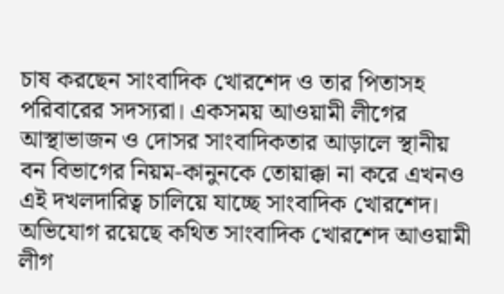চাষ করছেন সাংবাদিক খোরশেদ ও তার পিতাসহ পরিবারের সদস্যরা। একসময় আওয়ামী লীগের আস্থাভাজন ও দোসর সাংবাদিকতার আড়ালে স্থানীয় বন বিভাগের নিয়ম-কানুনকে তোয়াক্কা না করে এখনও এই দখলদারিত্ব চালিয়ে যাচ্ছে সাংবাদিক খোরশেদ।
অভিযোগ রয়েছে কথিত সাংবাদিক খোরশেদ আওয়ামী লীগ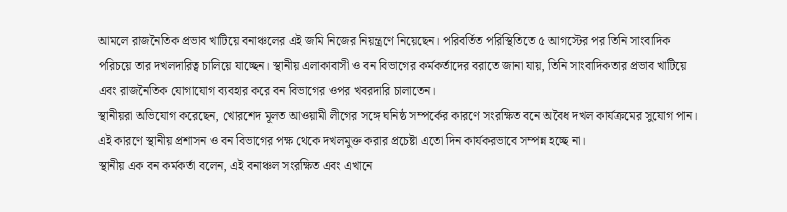আমলে রাজনৈতিক প্রভাব খাটিয়ে বনাঞ্চলের এই জমি নিজের নিয়ন্ত্রণে নিয়েছেন। পরিবর্তিত পরিস্থিতিতে ৫ আগস্টের পর তিনি সাংবাদিক পরিচয়ে তার দখলদারিত্ব চালিয়ে যাচ্ছেন। স্থানীয় এলাকাবাসী ও বন বিভাগের কর্মকর্তাদের বরাতে জানা যায়, তিনি সাংবাদিকতার প্রভাব খাটিয়ে এবং রাজনৈতিক যোগাযোগ ব্যবহার করে বন বিভাগের ওপর খবরদারি চালাতেন।
স্থানীয়রা অভিযোগ করেছেন, খোরশেদ মূলত আওয়ামী লীগের সঙ্গে ঘনিষ্ঠ সম্পর্কের কারণে সংরক্ষিত বনে অবৈধ দখল কার্যক্রমের সুযোগ পান। এই কারণে স্থানীয় প্রশাসন ও বন বিভাগের পক্ষ থেকে দখলমুক্ত করার প্রচেষ্টা এতো দিন কার্যকরভাবে সম্পন্ন হচ্ছে না।
স্থানীয় এক বন কর্মকর্তা বলেন, এই বনাঞ্চল সংরক্ষিত এবং এখানে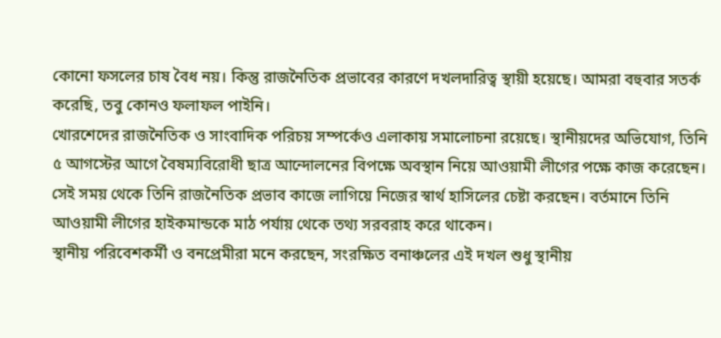কোনো ফসলের চাষ বৈধ নয়। কিন্তু রাজনৈতিক প্রভাবের কারণে দখলদারিত্ব স্থায়ী হয়েছে। আমরা বহুবার সতর্ক করেছি, তবু কোনও ফলাফল পাইনি।
খোরশেদের রাজনৈতিক ও সাংবাদিক পরিচয় সম্পর্কেও এলাকায় সমালোচনা রয়েছে। স্থানীয়দের অভিযোগ, তিনি ৫ আগস্টের আগে বৈষম্যবিরোধী ছাত্র আন্দোলনের বিপক্ষে অবস্থান নিয়ে আওয়ামী লীগের পক্ষে কাজ করেছেন। সেই সময় থেকে তিনি রাজনৈতিক প্রভাব কাজে লাগিয়ে নিজের স্বার্থ হাসিলের চেষ্টা করছেন। বর্তমানে তিনি আওয়ামী লীগের হাইকমান্ডকে মাঠ পর্যায় থেকে তথ্য সরবরাহ করে থাকেন।
স্থানীয় পরিবেশকর্মী ও বনপ্রেমীরা মনে করছেন, সংরক্ষিত বনাঞ্চলের এই দখল শুধু স্থানীয়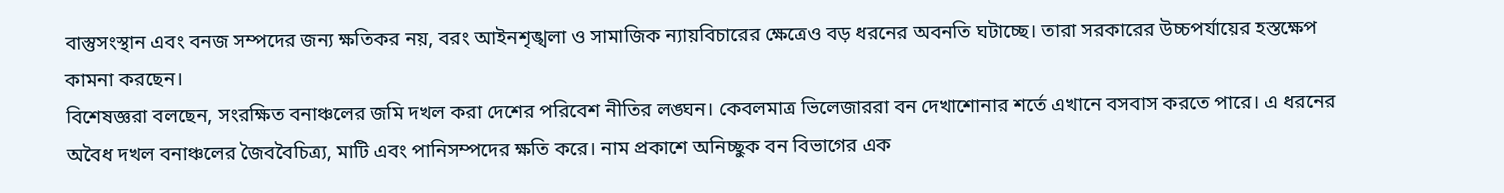বাস্তুসংস্থান এবং বনজ সম্পদের জন্য ক্ষতিকর নয়, বরং আইনশৃঙ্খলা ও সামাজিক ন্যায়বিচারের ক্ষেত্রেও বড় ধরনের অবনতি ঘটাচ্ছে। তারা সরকারের উচ্চপর্যায়ের হস্তক্ষেপ কামনা করছেন।
বিশেষজ্ঞরা বলছেন, সংরক্ষিত বনাঞ্চলের জমি দখল করা দেশের পরিবেশ নীতির লঙ্ঘন। কেবলমাত্র ভিলেজাররা বন দেখাশোনার শর্তে এখানে বসবাস করতে পারে। এ ধরনের অবৈধ দখল বনাঞ্চলের জৈববৈচিত্র্য, মাটি এবং পানিসম্পদের ক্ষতি করে। নাম প্রকাশে অনিচ্ছুক বন বিভাগের এক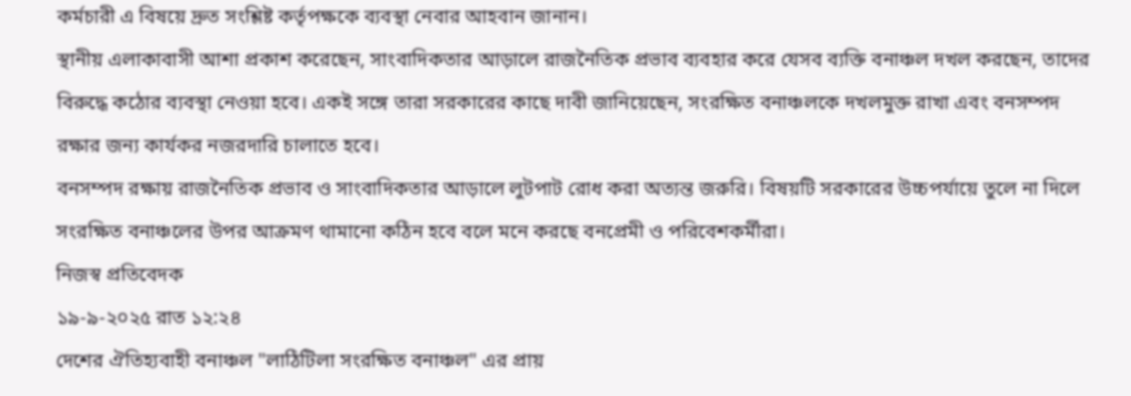কর্মচারী এ বিষয়ে দ্রুত সংশ্লিষ্ট কর্তৃপক্ষকে ব্যবস্থা নেবার আহবান জানান।
স্থানীয় এলাকাবাসী আশা প্রকাশ করেছেন, সাংবাদিকতার আড়ালে রাজনৈতিক প্রভাব ব্যবহার করে যেসব ব্যক্তি বনাঞ্চল দখল করছেন, তাদের বিরুদ্ধে কঠোর ব্যবস্থা নেওয়া হবে। একই সঙ্গে তারা সরকারের কাছে দাবী জানিয়েছেন, সংরক্ষিত বনাঞ্চলকে দখলমুক্ত রাখা এবং বনসম্পদ রক্ষার জন্য কার্যকর নজরদারি চালাতে হবে।
বনসম্পদ রক্ষায় রাজনৈতিক প্রভাব ও সাংবাদিকতার আড়ালে লুটপাট রোধ করা অত্যন্ত জরুরি। বিষয়টি সরকারের উচ্চপর্যায়ে তুলে না দিলে সংরক্ষিত বনাঞ্চলের উপর আক্রমণ থামানো কঠিন হবে বলে মনে করছে বনপ্রেমী ও পরিবেশকর্মীরা।
নিজস্ব প্রতিবেদক
১৯-৯-২০২৫ রাত ১২:২৪
দেশের ঐতিহ্যবাহী বনাঞ্চল "লাঠিটিলা সংরক্ষিত বনাঞ্চল" এর প্রায়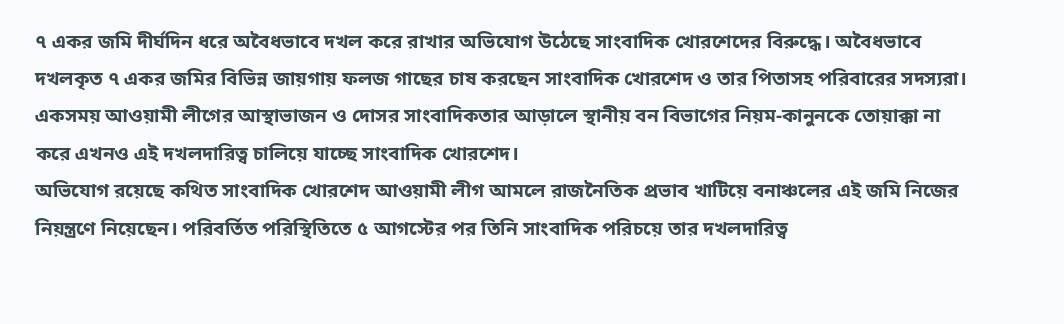৭ একর জমি দীর্ঘদিন ধরে অবৈধভাবে দখল করে রাখার অভিযোগ উঠেছে সাংবাদিক খোরশেদের বিরুদ্ধে। অবৈধভাবে দখলকৃত ৭ একর জমির বিভিন্ন জায়গায় ফলজ গাছের চাষ করছেন সাংবাদিক খোরশেদ ও তার পিতাসহ পরিবারের সদস্যরা। একসময় আওয়ামী লীগের আস্থাভাজন ও দোসর সাংবাদিকতার আড়ালে স্থানীয় বন বিভাগের নিয়ম-কানুনকে তোয়াক্কা না করে এখনও এই দখলদারিত্ব চালিয়ে যাচ্ছে সাংবাদিক খোরশেদ।
অভিযোগ রয়েছে কথিত সাংবাদিক খোরশেদ আওয়ামী লীগ আমলে রাজনৈতিক প্রভাব খাটিয়ে বনাঞ্চলের এই জমি নিজের নিয়ন্ত্রণে নিয়েছেন। পরিবর্তিত পরিস্থিতিতে ৫ আগস্টের পর তিনি সাংবাদিক পরিচয়ে তার দখলদারিত্ব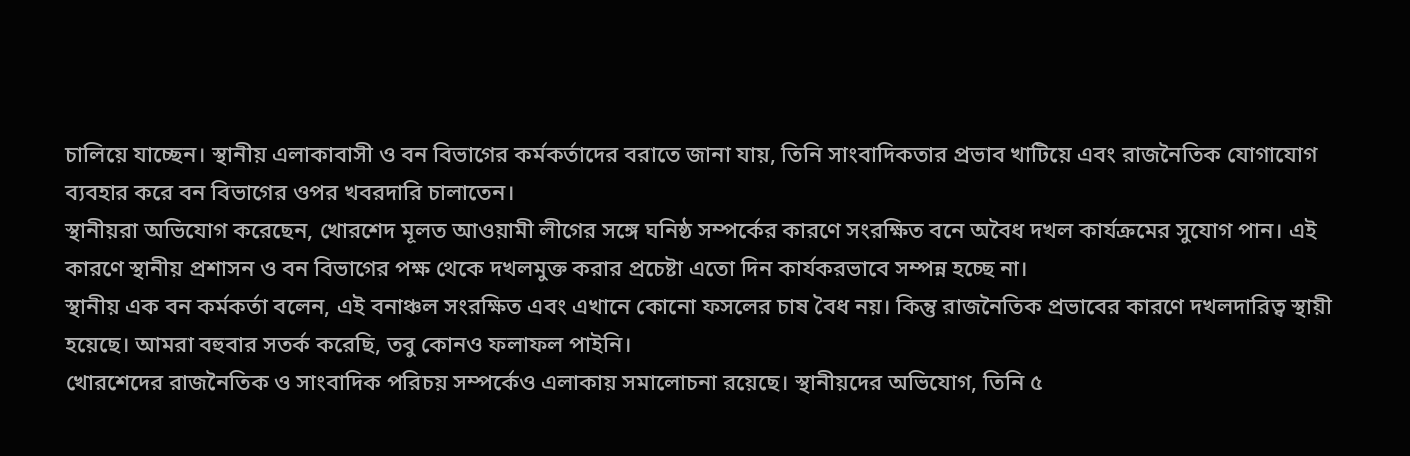চালিয়ে যাচ্ছেন। স্থানীয় এলাকাবাসী ও বন বিভাগের কর্মকর্তাদের বরাতে জানা যায়, তিনি সাংবাদিকতার প্রভাব খাটিয়ে এবং রাজনৈতিক যোগাযোগ ব্যবহার করে বন বিভাগের ওপর খবরদারি চালাতেন।
স্থানীয়রা অভিযোগ করেছেন, খোরশেদ মূলত আওয়ামী লীগের সঙ্গে ঘনিষ্ঠ সম্পর্কের কারণে সংরক্ষিত বনে অবৈধ দখল কার্যক্রমের সুযোগ পান। এই কারণে স্থানীয় প্রশাসন ও বন বিভাগের পক্ষ থেকে দখলমুক্ত করার প্রচেষ্টা এতো দিন কার্যকরভাবে সম্পন্ন হচ্ছে না।
স্থানীয় এক বন কর্মকর্তা বলেন, এই বনাঞ্চল সংরক্ষিত এবং এখানে কোনো ফসলের চাষ বৈধ নয়। কিন্তু রাজনৈতিক প্রভাবের কারণে দখলদারিত্ব স্থায়ী হয়েছে। আমরা বহুবার সতর্ক করেছি, তবু কোনও ফলাফল পাইনি।
খোরশেদের রাজনৈতিক ও সাংবাদিক পরিচয় সম্পর্কেও এলাকায় সমালোচনা রয়েছে। স্থানীয়দের অভিযোগ, তিনি ৫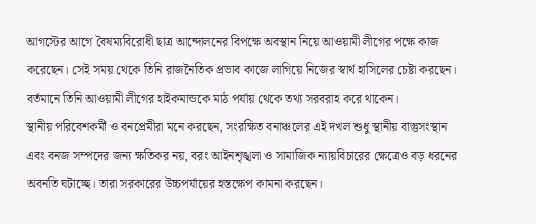আগস্টের আগে বৈষম্যবিরোধী ছাত্র আন্দোলনের বিপক্ষে অবস্থান নিয়ে আওয়ামী লীগের পক্ষে কাজ করেছেন। সেই সময় থেকে তিনি রাজনৈতিক প্রভাব কাজে লাগিয়ে নিজের স্বার্থ হাসিলের চেষ্টা করছেন। বর্তমানে তিনি আওয়ামী লীগের হাইকমান্ডকে মাঠ পর্যায় থেকে তথ্য সরবরাহ করে থাকেন।
স্থানীয় পরিবেশকর্মী ও বনপ্রেমীরা মনে করছেন, সংরক্ষিত বনাঞ্চলের এই দখল শুধু স্থানীয় বাস্তুসংস্থান এবং বনজ সম্পদের জন্য ক্ষতিকর নয়, বরং আইনশৃঙ্খলা ও সামাজিক ন্যায়বিচারের ক্ষেত্রেও বড় ধরনের অবনতি ঘটাচ্ছে। তারা সরকারের উচ্চপর্যায়ের হস্তক্ষেপ কামনা করছেন।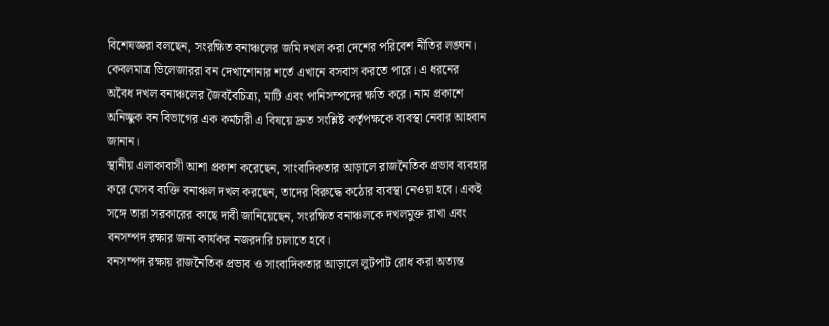বিশেষজ্ঞরা বলছেন, সংরক্ষিত বনাঞ্চলের জমি দখল করা দেশের পরিবেশ নীতির লঙ্ঘন। কেবলমাত্র ভিলেজাররা বন দেখাশোনার শর্তে এখানে বসবাস করতে পারে। এ ধরনের অবৈধ দখল বনাঞ্চলের জৈববৈচিত্র্য, মাটি এবং পানিসম্পদের ক্ষতি করে। নাম প্রকাশে অনিচ্ছুক বন বিভাগের এক কর্মচারী এ বিষয়ে দ্রুত সংশ্লিষ্ট কর্তৃপক্ষকে ব্যবস্থা নেবার আহবান জানান।
স্থানীয় এলাকাবাসী আশা প্রকাশ করেছেন, সাংবাদিকতার আড়ালে রাজনৈতিক প্রভাব ব্যবহার করে যেসব ব্যক্তি বনাঞ্চল দখল করছেন, তাদের বিরুদ্ধে কঠোর ব্যবস্থা নেওয়া হবে। একই সঙ্গে তারা সরকারের কাছে দাবী জানিয়েছেন, সংরক্ষিত বনাঞ্চলকে দখলমুক্ত রাখা এবং বনসম্পদ রক্ষার জন্য কার্যকর নজরদারি চালাতে হবে।
বনসম্পদ রক্ষায় রাজনৈতিক প্রভাব ও সাংবাদিকতার আড়ালে লুটপাট রোধ করা অত্যন্ত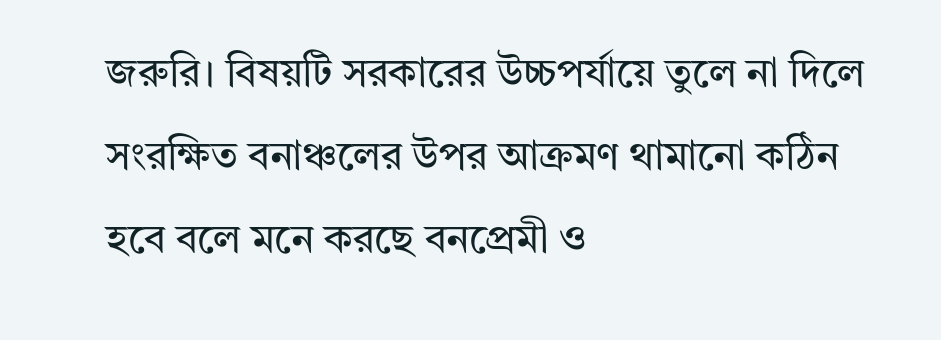জরুরি। বিষয়টি সরকারের উচ্চপর্যায়ে তুলে না দিলে সংরক্ষিত বনাঞ্চলের উপর আক্রমণ থামানো কঠিন হবে বলে মনে করছে বনপ্রেমী ও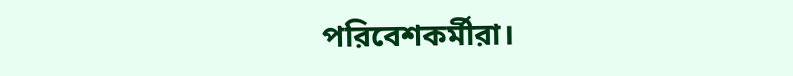পরিবেশকর্মীরা।